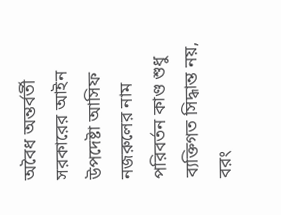অবৈধ অন্তর্বর্তী সরকারের আইন উপদেষ্টা আসিফ নজরুলের নাম পরিবর্তন কাণ্ড শুধু ব্যক্তিগত সিদ্ধান্ত নয়, বরং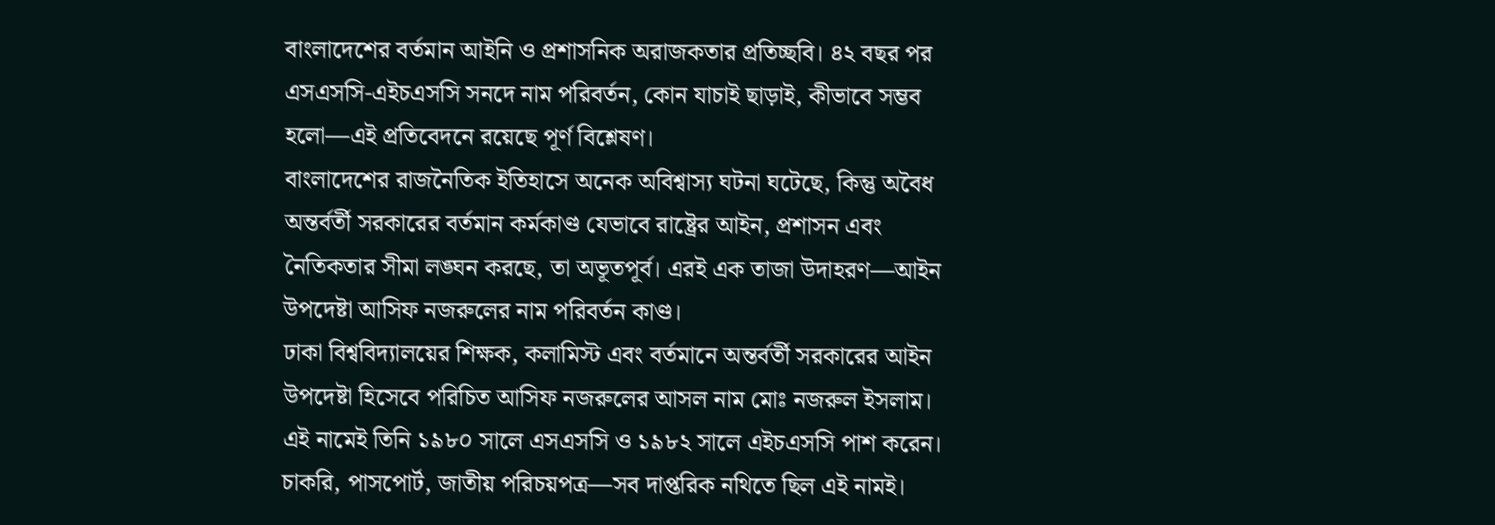বাংলাদেশের বর্তমান আইনি ও প্রশাসনিক অরাজকতার প্রতিচ্ছবি। ৪২ বছর পর এসএসসি-এইচএসসি সনদে নাম পরিবর্তন, কোন যাচাই ছাড়াই, কীভাবে সম্ভব হলো—এই প্রতিবেদনে রয়েছে পূর্ণ বিশ্লেষণ।
বাংলাদেশের রাজনৈতিক ইতিহাসে অনেক অবিশ্বাস্য ঘটনা ঘটেছে, কিন্তু অবৈধ অন্তর্বর্তী সরকারের বর্তমান কর্মকাণ্ড যেভাবে রাষ্ট্রের আইন, প্রশাসন এবং নৈতিকতার সীমা লঙ্ঘন করছে, তা অভূতপূর্ব। এরই এক তাজা উদাহরণ—আইন উপদেষ্টা আসিফ নজরুলের নাম পরিবর্তন কাণ্ড।
ঢাকা বিশ্ববিদ্যালয়ের শিক্ষক, কলামিস্ট এবং বর্তমানে অন্তর্বর্তী সরকারের আইন উপদেষ্টা হিসেবে পরিচিত আসিফ নজরুলের আসল নাম মোঃ নজরুল ইসলাম।
এই নামেই তিনি ১৯৮০ সালে এসএসসি ও ১৯৮২ সালে এইচএসসি পাশ করেন।
চাকরি, পাসপোর্ট, জাতীয় পরিচয়পত্র—সব দাপ্তরিক নথিতে ছিল এই নামই।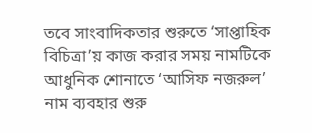তবে সাংবাদিকতার শুরুতে ‘সাপ্তাহিক বিচিত্রা’য় কাজ করার সময় নামটিকে আধুনিক শোনাতে ‘আসিফ নজরুল’ নাম ব্যবহার শুরু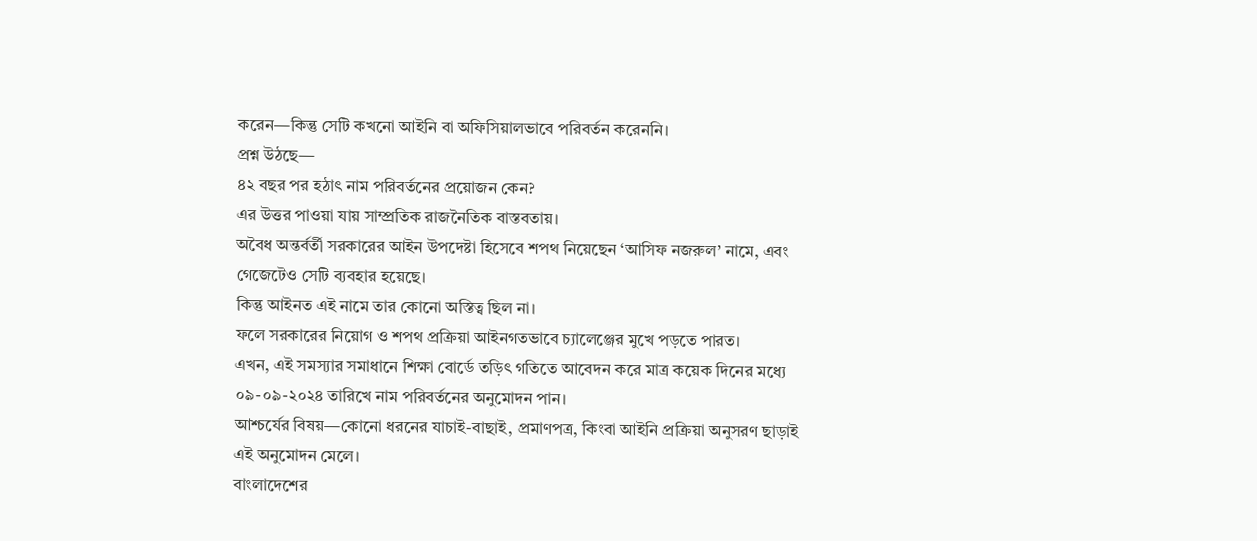করেন—কিন্তু সেটি কখনো আইনি বা অফিসিয়ালভাবে পরিবর্তন করেননি।
প্রশ্ন উঠছে—
৪২ বছর পর হঠাৎ নাম পরিবর্তনের প্রয়োজন কেন?
এর উত্তর পাওয়া যায় সাম্প্রতিক রাজনৈতিক বাস্তবতায়।
অবৈধ অন্তর্বর্তী সরকারের আইন উপদেষ্টা হিসেবে শপথ নিয়েছেন ‘আসিফ নজরুল’ নামে, এবং গেজেটেও সেটি ব্যবহার হয়েছে।
কিন্তু আইনত এই নামে তার কোনো অস্তিত্ব ছিল না।
ফলে সরকারের নিয়োগ ও শপথ প্রক্রিয়া আইনগতভাবে চ্যালেঞ্জের মুখে পড়তে পারত।
এখন, এই সমস্যার সমাধানে শিক্ষা বোর্ডে তড়িৎ গতিতে আবেদন করে মাত্র কয়েক দিনের মধ্যে ০৯-০৯-২০২৪ তারিখে নাম পরিবর্তনের অনুমোদন পান।
আশ্চর্যের বিষয়—কোনো ধরনের যাচাই-বাছাই, প্রমাণপত্র, কিংবা আইনি প্রক্রিয়া অনুসরণ ছাড়াই এই অনুমোদন মেলে।
বাংলাদেশের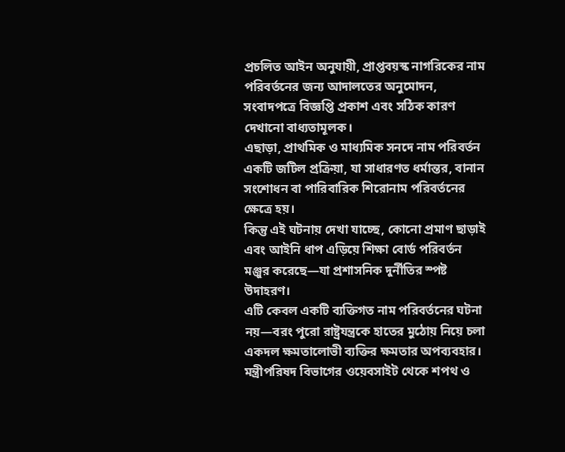প্রচলিত আইন অনুযায়ী, প্রাপ্তবয়স্ক নাগরিকের নাম পরিবর্তনের জন্য আদালতের অনুমোদন, সংবাদপত্রে বিজ্ঞপ্তি প্রকাশ এবং সঠিক কারণ দেখানো বাধ্যতামূলক।
এছাড়া, প্রাথমিক ও মাধ্যমিক সনদে নাম পরিবর্তন একটি জটিল প্রক্রিয়া, যা সাধারণত ধর্মান্তর, বানান সংশোধন বা পারিবারিক শিরোনাম পরিবর্তনের ক্ষেত্রে হয়।
কিন্তু এই ঘটনায় দেখা যাচ্ছে, কোনো প্রমাণ ছাড়াই এবং আইনি ধাপ এড়িয়ে শিক্ষা বোর্ড পরিবর্তন মঞ্জুর করেছে—যা প্রশাসনিক দুর্নীতির স্পষ্ট উদাহরণ।
এটি কেবল একটি ব্যক্তিগত নাম পরিবর্তনের ঘটনা নয়—বরং পুরো রাষ্ট্রযন্ত্রকে হাতের মুঠোয় নিয়ে চলা একদল ক্ষমতালোভী ব্যক্তির ক্ষমতার অপব্যবহার।
মন্ত্রীপরিষদ বিভাগের ওয়েবসাইট থেকে শপথ ও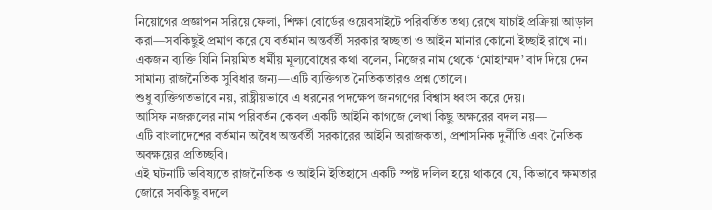নিয়োগের প্রজ্ঞাপন সরিয়ে ফেলা, শিক্ষা বোর্ডের ওয়েবসাইটে পরিবর্তিত তথ্য রেখে যাচাই প্রক্রিয়া আড়াল করা—সবকিছুই প্রমাণ করে যে বর্তমান অন্তর্বর্তী সরকার স্বচ্ছতা ও আইন মানার কোনো ইচ্ছাই রাখে না।
একজন ব্যক্তি যিনি নিয়মিত ধর্মীয় মূল্যবোধের কথা বলেন, নিজের নাম থেকে ‘মোহাম্মদ’ বাদ দিয়ে দেন সামান্য রাজনৈতিক সুবিধার জন্য—এটি ব্যক্তিগত নৈতিকতারও প্রশ্ন তোলে।
শুধু ব্যক্তিগতভাবে নয়, রাষ্ট্রীয়ভাবে এ ধরনের পদক্ষেপ জনগণের বিশ্বাস ধ্বংস করে দেয়।
আসিফ নজরুলের নাম পরিবর্তন কেবল একটি আইনি কাগজে লেখা কিছু অক্ষরের বদল নয়—
এটি বাংলাদেশের বর্তমান অবৈধ অন্তর্বর্তী সরকারের আইনি অরাজকতা, প্রশাসনিক দুর্নীতি এবং নৈতিক অবক্ষয়ের প্রতিচ্ছবি।
এই ঘটনাটি ভবিষ্যতে রাজনৈতিক ও আইনি ইতিহাসে একটি স্পষ্ট দলিল হয়ে থাকবে যে, কিভাবে ক্ষমতার জোরে সবকিছু বদলে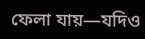ফেলা যায়—যদিও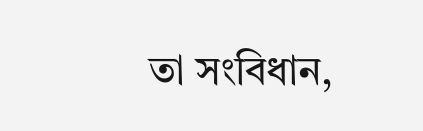তা সংবিধান,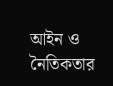আইন ও নৈতিকতার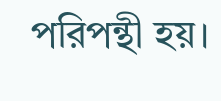পরিপন্থী হয়।